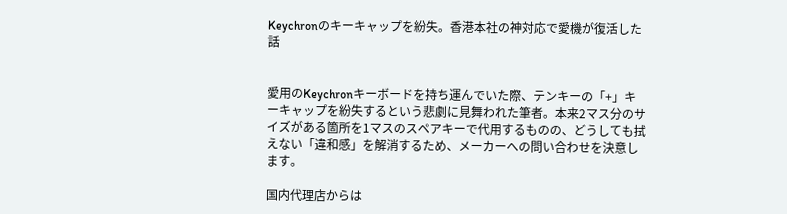Keychronのキーキャップを紛失。香港本社の神対応で愛機が復活した話


愛用のKeychronキーボードを持ち運んでいた際、テンキーの「+」キーキャップを紛失するという悲劇に見舞われた筆者。本来2マス分のサイズがある箇所を1マスのスペアキーで代用するものの、どうしても拭えない「違和感」を解消するため、メーカーへの問い合わせを決意します。

国内代理店からは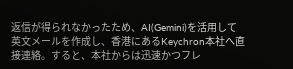返信が得られなかったため、AI(Gemini)を活用して英文メールを作成し、香港にあるKeychron本社へ直接連絡。すると、本社からは迅速かつフレ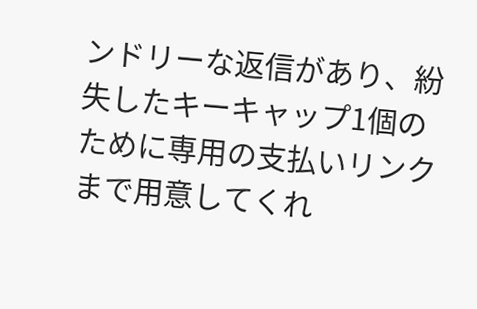ンドリーな返信があり、紛失したキーキャップ1個のために専用の支払いリンクまで用意してくれ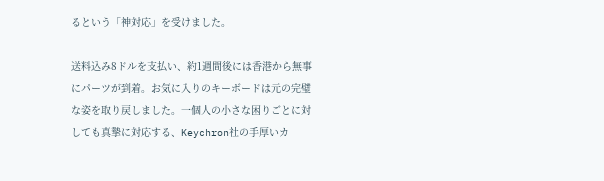るという「神対応」を受けました。

送料込み8ドルを支払い、約1週間後には香港から無事にパーツが到着。お気に入りのキーボードは元の完璧な姿を取り戻しました。一個人の小さな困りごとに対しても真摯に対応する、Keychron社の手厚いカ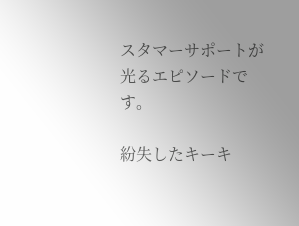スタマーサポートが光るエピソードです。

紛失したキーキ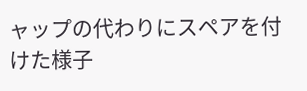ャップの代わりにスペアを付けた様子